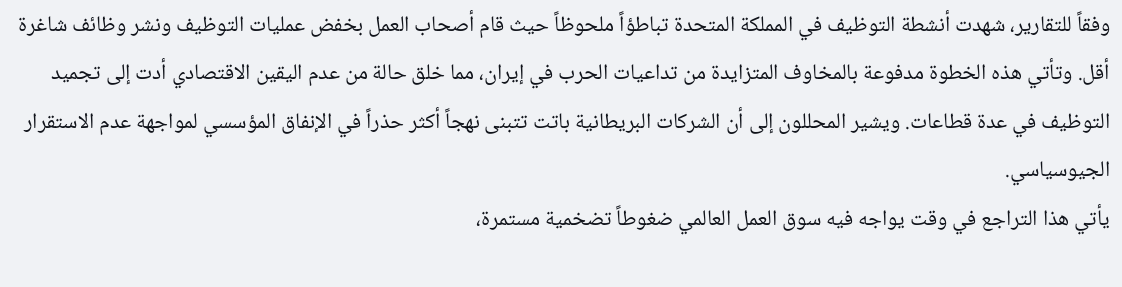وفقاً للتقارير، شهدت أنشطة التوظيف في المملكة المتحدة تباطؤاً ملحوظاً حيث قام أصحاب العمل بخفض عمليات التوظيف ونشر وظائف شاغرة أقل. وتأتي هذه الخطوة مدفوعة بالمخاوف المتزايدة من تداعيات الحرب في إيران، مما خلق حالة من عدم اليقين الاقتصادي أدت إلى تجميد التوظيف في عدة قطاعات. ويشير المحللون إلى أن الشركات البريطانية باتت تتبنى نهجاً أكثر حذراً في الإنفاق المؤسسي لمواجهة عدم الاستقرار الجيوسياسي.
يأتي هذا التراجع في وقت يواجه فيه سوق العمل العالمي ضغوطاً تضخمية مستمرة،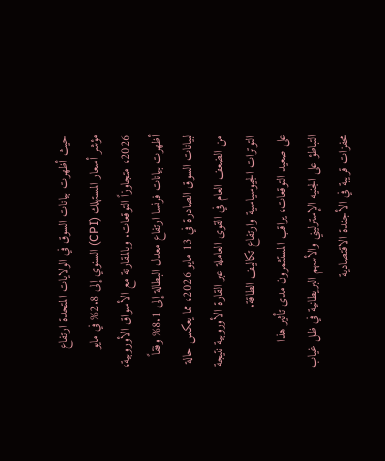حيث أظهرت بيانات السوق في الولايات المتحدة ارتفاع مؤشر أسعار المستهلك (CPI) السنوي إلى 2.8% في مايو 2026، متجاوزاً التوقعات. وبالمقارنة مع الأسواق الأوروبية، أظهرت بيانات فرنسا ارتفاع معدل البطالة إلى 8.1% وفقاً لبيانات السوق الصادرة في 13 مايو 2026، مما يعكس حالة من الضعف العام في القوى العاملة عبر القارة الأوروبية نتيجة التوترات الجيوسياسية وارتفاع تكاليف الطاقة.
على صعيد التوقعات، يراقب المستثمرون مدى تأثير هذا التباطؤ على الجنيه الإسترليني والأسهم البريطانية في ظل غياب محفزات قريبة في الأجندة الاقتصادية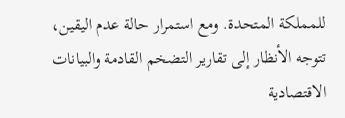للمملكة المتحدة. ومع استمرار حالة عدم اليقين، تتوجه الأنظار إلى تقارير التضخم القادمة والبيانات الاقتصادية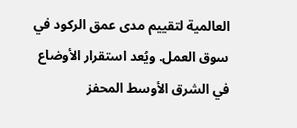العالمية لتقييم مدى عمق الركود في سوق العمل. ويُعد استقرار الأوضاع في الشرق الأوسط المحفز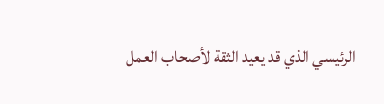الرئيسي الذي قد يعيد الثقة لأصحاب العمل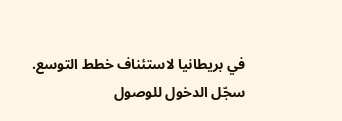في بريطانيا لاستئناف خطط التوسع.
سجّل الدخول للوصول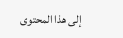إلى هذا المحتوى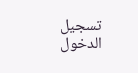تسجيل الدخول